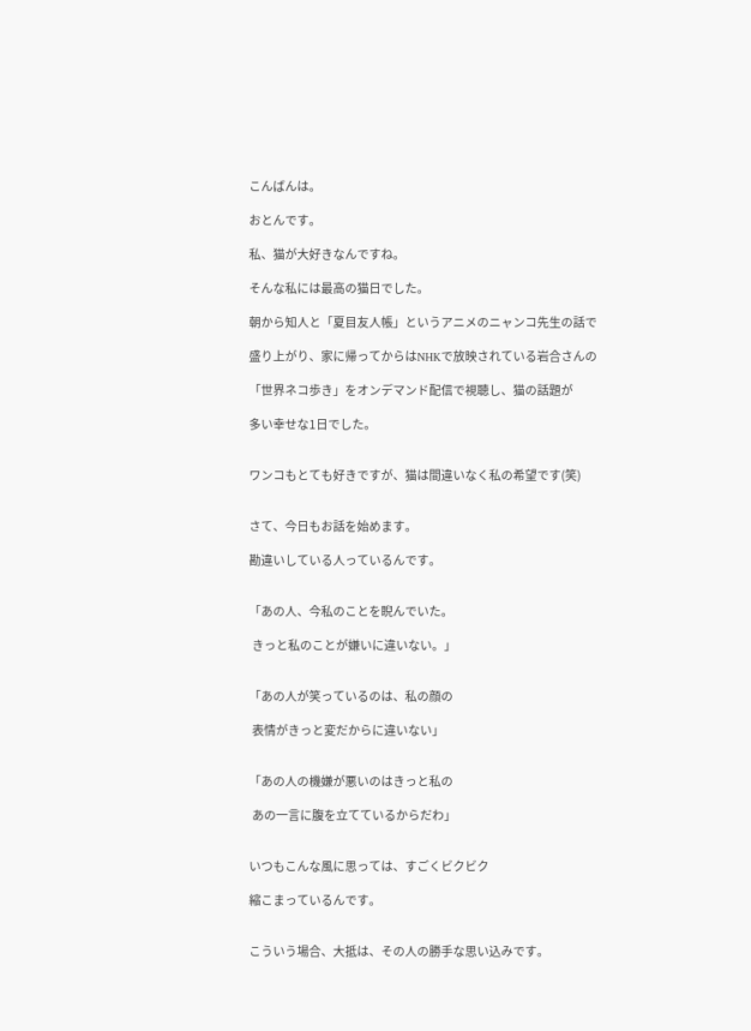こんばんは。

おとんです。

私、猫が大好きなんですね。

そんな私には最高の猫日でした。

朝から知人と「夏目友人帳」というアニメのニャンコ先生の話で

盛り上がり、家に帰ってからはNHKで放映されている岩合さんの

「世界ネコ歩き」をオンデマンド配信で視聴し、猫の話題が

多い幸せな1日でした。


ワンコもとても好きですが、猫は間違いなく私の希望です(笑)


さて、今日もお話を始めます。

勘違いしている人っているんです。


「あの人、今私のことを睨んでいた。

 きっと私のことが嫌いに違いない。」


「あの人が笑っているのは、私の顔の

 表情がきっと変だからに違いない」


「あの人の機嫌が悪いのはきっと私の

 あの一言に腹を立てているからだわ」


いつもこんな風に思っては、すごくビクビク

縮こまっているんです。


こういう場合、大抵は、その人の勝手な思い込みです。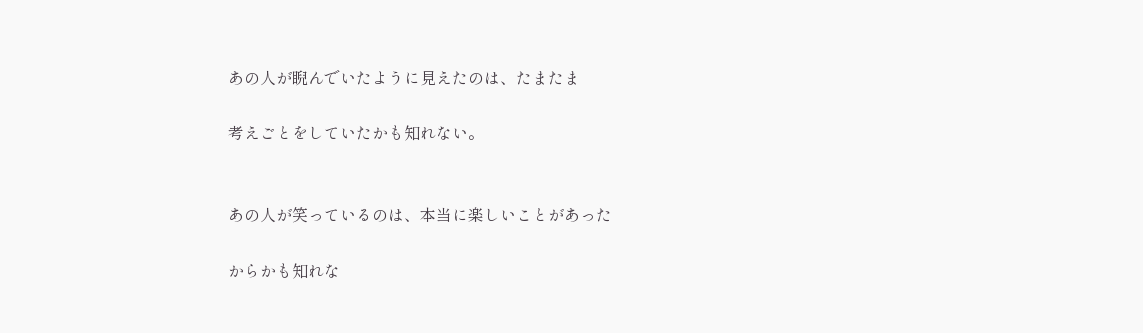あの人が睨んでいたように見えたのは、たまたま

考えごとをしていたかも知れない。


あの人が笑っているのは、本当に楽しいことがあった

からかも知れな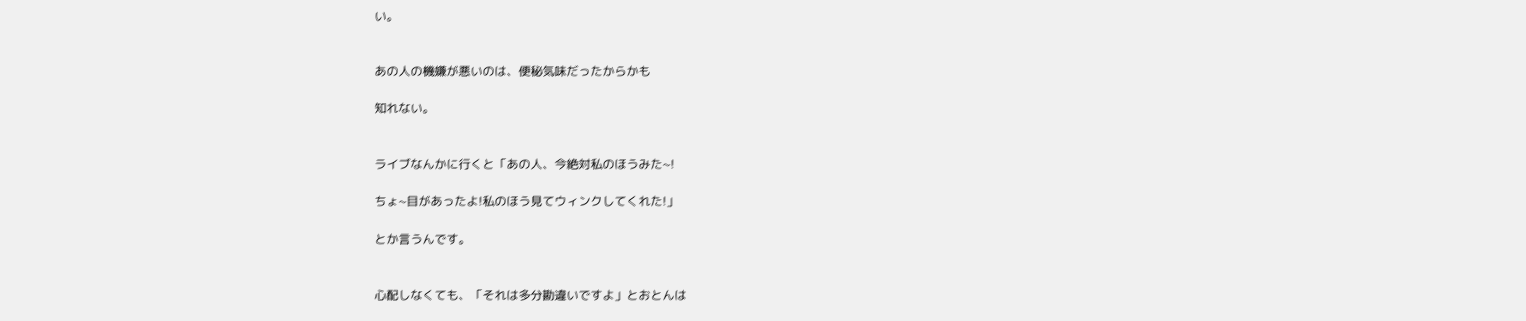い。


あの人の機嫌が悪いのは、便秘気味だったからかも

知れない。


ライブなんかに行くと「あの人、今絶対私のほうみた~!

ちょ~目があったよ!私のほう見てウィンクしてくれた!」

とか言うんです。


心配しなくても、「それは多分勘違いですよ」とおとんは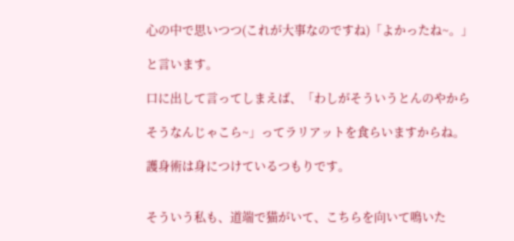心の中で思いつつ(これが大事なのですね)「よかったね~。」

と言います。

口に出して言ってしまえば、「わしがそういうとんのやから

そうなんじゃこら~」ってラリアットを食らいますからね。

護身術は身につけているつもりです。


そういう私も、道端で猫がいて、こちらを向いて鳴いた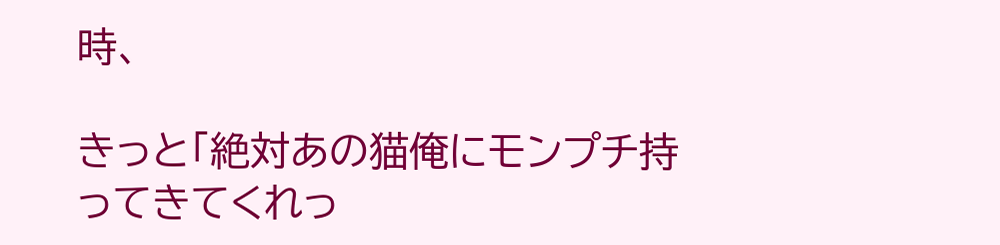時、

きっと「絶対あの猫俺にモンプチ持ってきてくれっ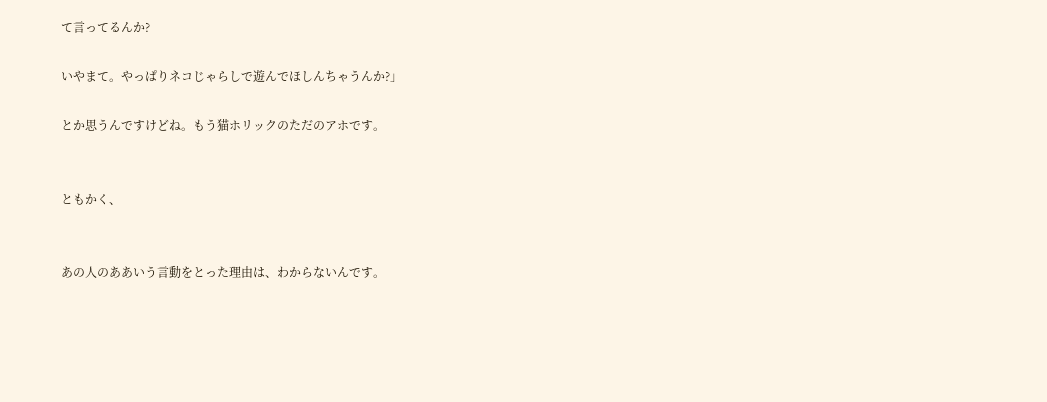て言ってるんか?

いやまて。やっぱりネコじゃらしで遊んでほしんちゃうんか?」

とか思うんですけどね。もう猫ホリックのただのアホです。


ともかく、


あの人のああいう言動をとった理由は、わからないんです。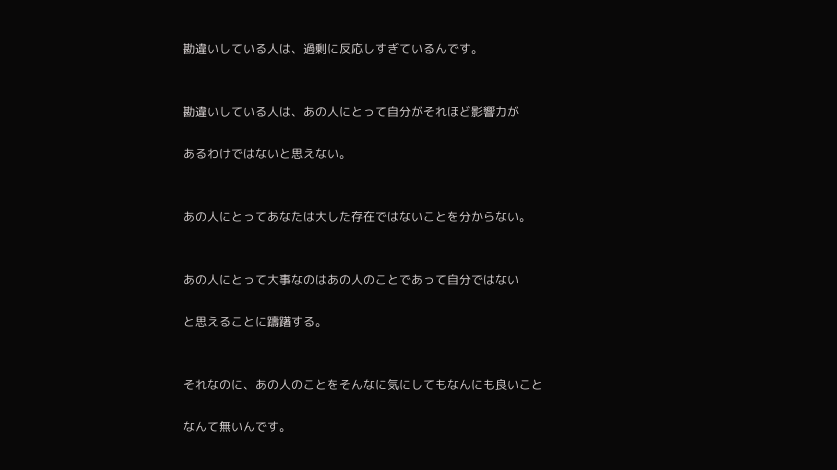勘違いしている人は、過剰に反応しすぎているんです。


勘違いしている人は、あの人にとって自分がそれほど影響力が

あるわけではないと思えない。


あの人にとってあなたは大した存在ではないことを分からない。


あの人にとって大事なのはあの人のことであって自分ではない

と思えることに躊躇する。


それなのに、あの人のことをそんなに気にしてもなんにも良いこと

なんて無いんです。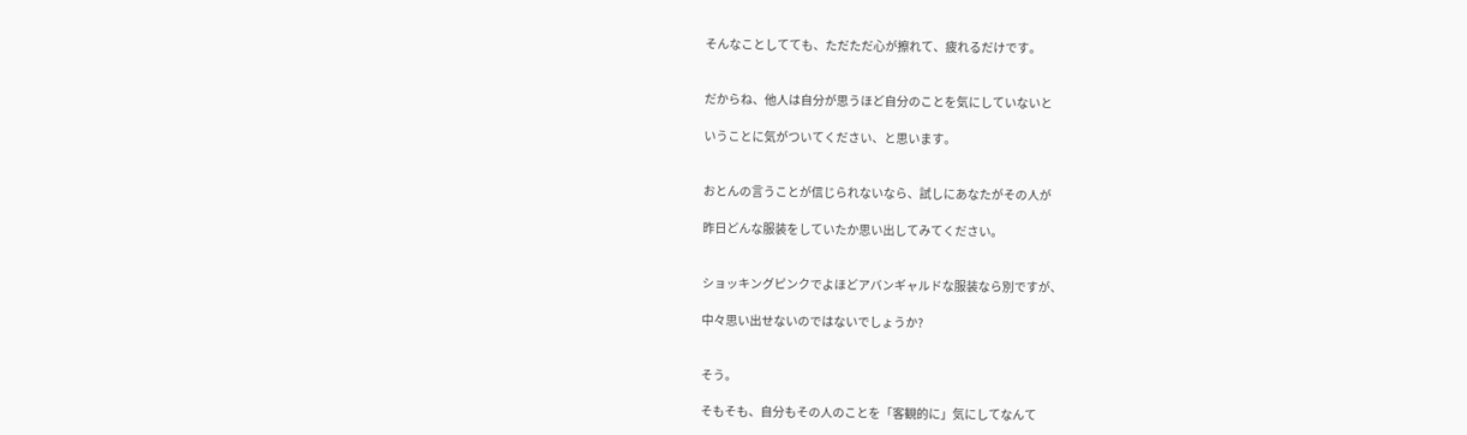そんなことしてても、ただただ心が擦れて、疲れるだけです。


だからね、他人は自分が思うほど自分のことを気にしていないと

いうことに気がついてください、と思います。


おとんの言うことが信じられないなら、試しにあなたがその人が

昨日どんな服装をしていたか思い出してみてください。


ショッキングピンクでよほどアバンギャルドな服装なら別ですが、

中々思い出せないのではないでしょうか?


そう。

そもそも、自分もその人のことを「客観的に」気にしてなんて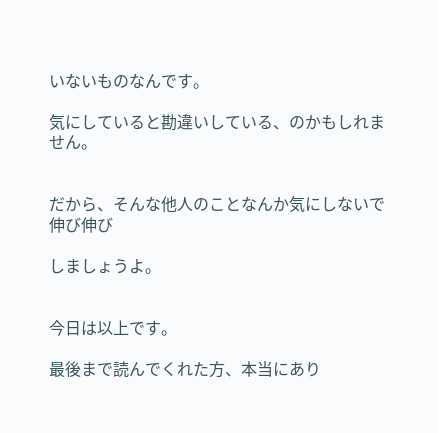いないものなんです。

気にしていると勘違いしている、のかもしれません。


だから、そんな他人のことなんか気にしないで伸び伸び

しましょうよ。


今日は以上です。

最後まで読んでくれた方、本当にあり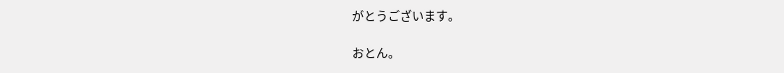がとうございます。

おとん。